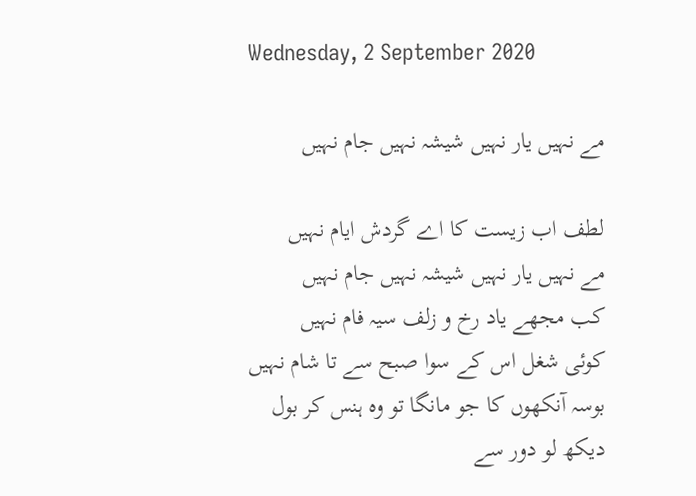Wednesday, 2 September 2020

مے نہیں یار نہیں شیشہ نہیں جام نہیں

لطف اب زیست کا اے گردش ایام نہیں
مے نہیں یار نہیں شیشہ نہیں جام نہیں
کب مجھے یاد رخ و زلف سیہ فام نہیں
کوئی شغل اس کے سوا صبح سے تا شام نہیں
بوسہ آنکھوں کا جو مانگا تو وہ ہنس کر بول
دیکھ لو دور سے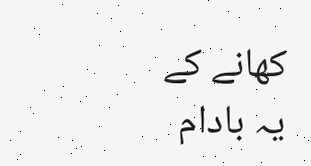کھانے کے یہ بادام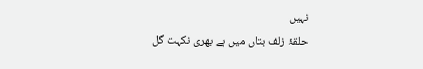نہیں
حلقۂ زلف بتاں میں ہے بھری نکہت گل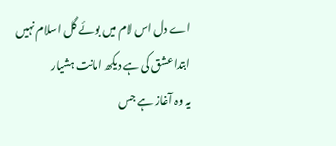اے دل اس لام میں بوئے گل اسلام نہیں
ابتدا عشق کی ہے دیکھ امانت ہشیار
یہ وہ آغاز ہے جس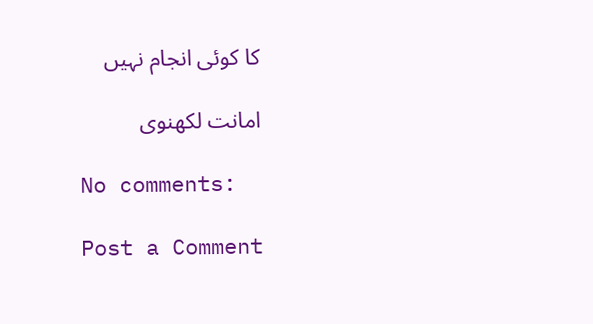کا کوئی انجام نہیں

امانت لکھنوی

No comments:

Post a Comment